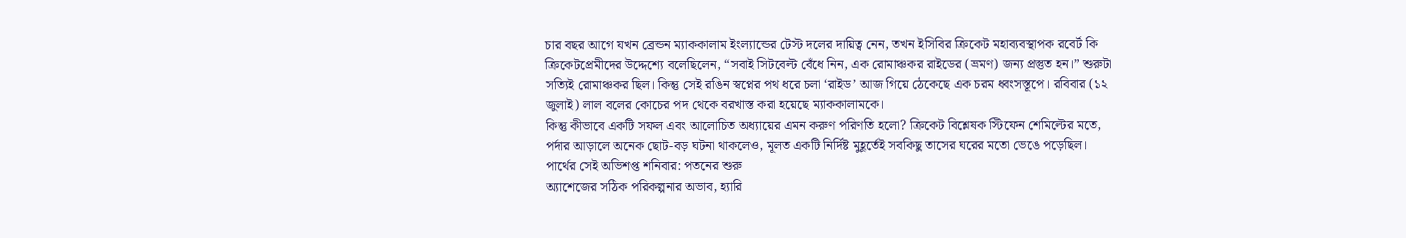চার বছর আগে যখন ব্রেন্ডন ম্যাককালাম ইংল্যান্ডের টেস্ট দলের দায়িত্ব নেন, তখন ইসিবির ক্রিকেট মহাব্যবস্থাপক রবের্ট কি ক্রিকেটপ্রেমীদের উদ্দেশ্যে বলেছিলেন, “সবাই সিটবেল্ট বেঁধে নিন, এক রোমাঞ্চকর রাইডের (ভ্রমণ) জন্য প্রস্তুত হন।” শুরুটা সত্যিই রোমাঞ্চকর ছিল। কিন্তু সেই রঙিন স্বপ্নের পথ ধরে চলা ‘রাইড’ আজ গিয়ে ঠেকেছে এক চরম ধ্বংসস্তূপে। রবিবার (১২ জুলাই) লাল বলের কোচের পদ থেকে বরখাস্ত করা হয়েছে ম্যাককালামকে।
কিন্তু কীভাবে একটি সফল এবং আলোচিত অধ্যায়ের এমন করুণ পরিণতি হলো? ক্রিকেট বিশ্লেষক স্টিফেন শেমিল্টের মতে, পর্দার আড়ালে অনেক ছোট-বড় ঘটনা থাকলেও, মূলত একটি নির্দিষ্ট মুহূর্তেই সবকিছু তাসের ঘরের মতো ভেঙে পড়েছিল।
পার্থের সেই অভিশপ্ত শনিবার: পতনের শুরু
অ্যাশেজের সঠিক পরিকল্পনার অভাব, হ্যারি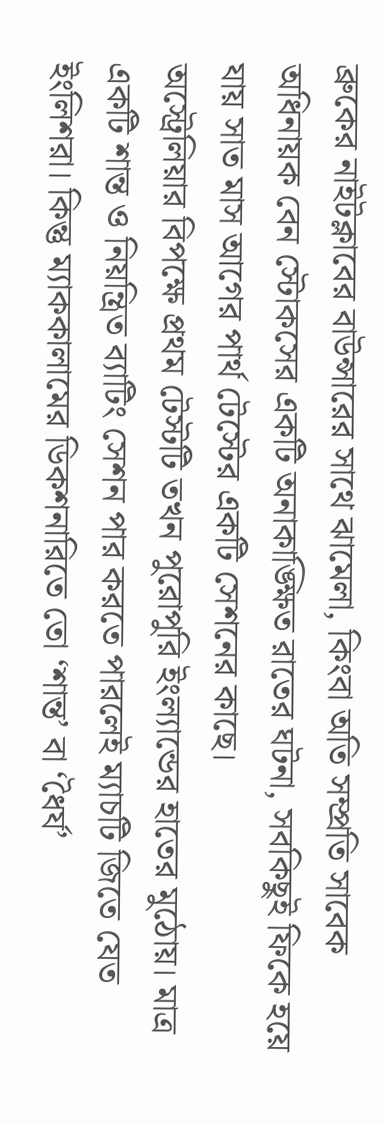ব্রুকের নাইটক্লাবের বাউন্সারের সাথে ঝামেলা, কিংবা অতি সম্প্রতি সাবেক অধিনায়ক বেন স্টোকসের একটি অনাকাঙ্ক্ষিত রাতের ঘটনা, সবকিছুই ফিকে হয়ে যায় সাত মাস আগের পার্থ টেস্টের একটি সেশনের কাছে।
অস্ট্রেলিয়ার বিপক্ষে প্রথম টেস্টটি তখন পুরোপুরি ইংল্যান্ডের হাতের মুঠোয়। মাত্র একটি শান্ত ও নিয়ন্ত্রিত ব্যাটিং সেশন পার করতে পারলেই ম্যাচটি জিতে যেত ইংলিশরা। কিন্তু ম্যাককালামের ডিকশনারিতে তো ‘শান্ত’ বা ‘ধৈর্য’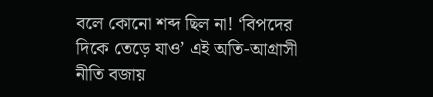বলে কোনো শব্দ ছিল না! ‘বিপদের দিকে তেড়ে যাও’ এই অতি-আগ্রাসী নীতি বজায়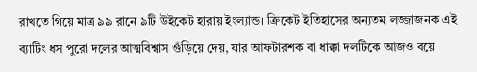রাখতে গিয়ে মাত্র ৯৯ রানে ৯টি উইকেট হারায় ইংল্যান্ড। ক্রিকেট ইতিহাসের অন্যতম লজ্জাজনক এই ব্যাটিং ধস পুরো দলের আত্মবিশ্বাস গুঁড়িয়ে দেয়, যার আফটারশক বা ধাক্কা দলটিকে আজও বয়ে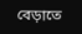বেড়াতে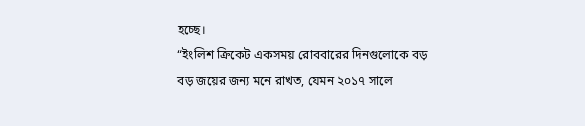হচ্ছে।
“ইংলিশ ক্রিকেট একসময় রোববারের দিনগুলোকে বড় বড় জয়ের জন্য মনে রাখত, যেমন ২০১৭ সালে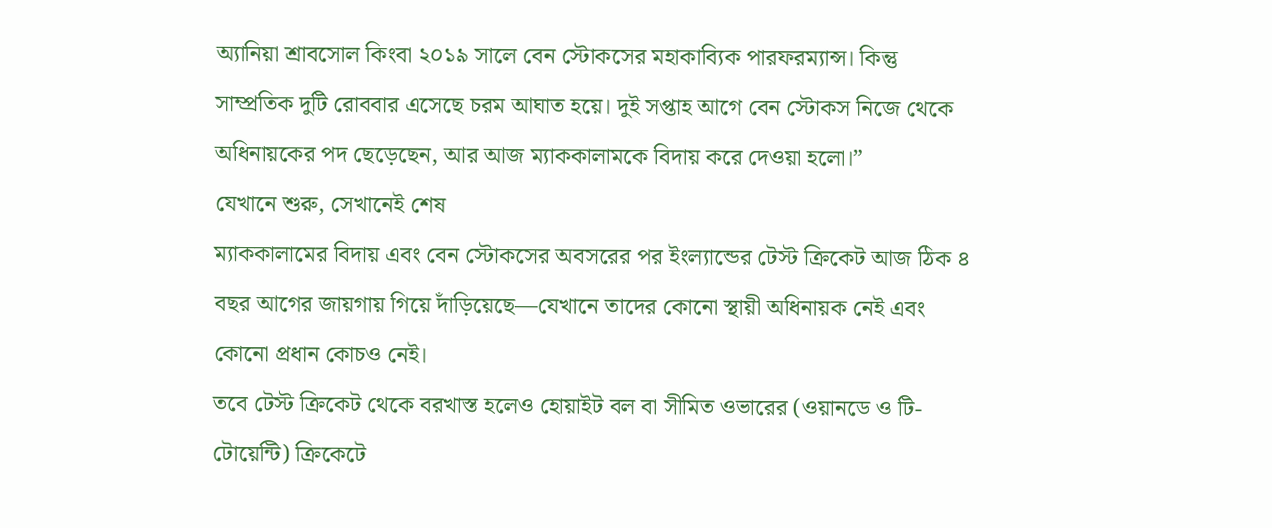অ্যানিয়া শ্রাবসোল কিংবা ২০১৯ সালে বেন স্টোকসের মহাকাব্যিক পারফরম্যান্স। কিন্তু সাম্প্রতিক দুটি রোববার এসেছে চরম আঘাত হয়ে। দুই সপ্তাহ আগে বেন স্টোকস নিজে থেকে অধিনায়কের পদ ছেড়েছেন, আর আজ ম্যাককালামকে বিদায় করে দেওয়া হলো।”
যেখানে শুরু, সেখানেই শেষ
ম্যাককালামের বিদায় এবং বেন স্টোকসের অবসরের পর ইংল্যান্ডের টেস্ট ক্রিকেট আজ ঠিক ৪ বছর আগের জায়গায় গিয়ে দাঁড়িয়েছে—যেখানে তাদের কোনো স্থায়ী অধিনায়ক নেই এবং কোনো প্রধান কোচও নেই।
তবে টেস্ট ক্রিকেট থেকে বরখাস্ত হলেও হোয়াইট বল বা সীমিত ওভারের (ওয়ানডে ও টি-টোয়েন্টি) ক্রিকেটে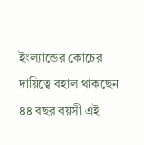ইংল্যান্ডের কোচের দায়িত্বে বহাল থাকছেন ৪৪ বছর বয়সী এই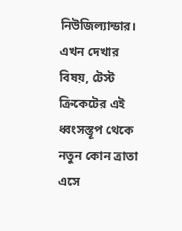নিউজিল্যান্ডার। এখন দেখার বিষয়, টেস্ট ক্রিকেটের এই ধ্বংসস্তূপ থেকে নতুন কোন ত্রাতা এসে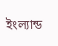ইংল্যান্ড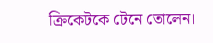ক্রিকেটকে টেনে তোলেন।